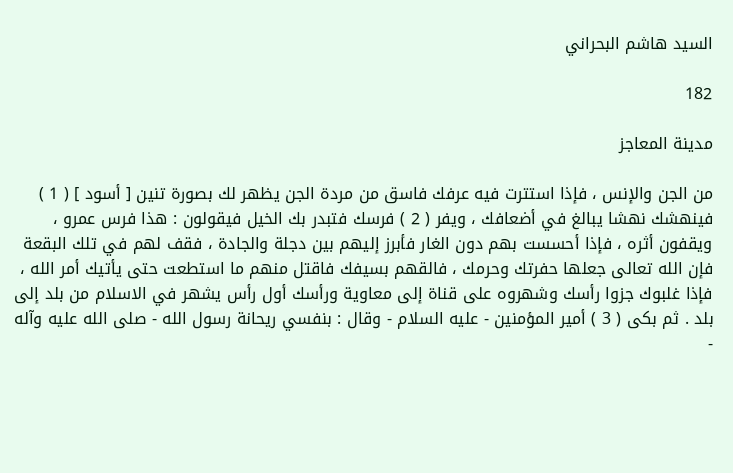السيد هاشم البحراني

182

مدينة المعاجز

من الجن والإنس ، فإذا استترت فيه عرفك فاسق من مردة الجن يظهر لك بصورة تنين [ أسود ] ( 1 ) فينهشك نهشا يبالغ في أضعافك ، ويفر ( 2 ) فرسك فتبدر بك الخيل فيقولون : هذا فرس عمرو ، ويقفون أثره ، فإذا أحسست بهم دون الغار فأبرز إليهم بين دجلة والجادة ، فقف لهم في تلك البقعة فإن الله تعالى جعلها حفرتك وحرمك ، فالقهم بسيفك فاقتل منهم ما استطعت حتى يأتيك أمر الله ، فإذا غلبوك جزوا رأسك وشهروه على قناة إلى معاوية ورأسك أول رأس يشهر في الاسلام من بلد إلى بلد . ثم بكى ( 3 ) أمير المؤمنين - عليه السلام - وقال : بنفسي ريحانة رسول الله - صلى الله عليه وآله -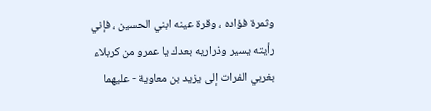وثمرة فؤاده ، وقرة عينه ابني الحسين ، فإني رأيته يسير وذراريه بعدك يا عمرو من كربلاء بغربي الفرات إلى يزيد بن معاوية - عليهما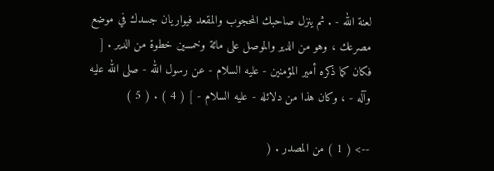لعنة الله - . ثم ينزل صاحبك المحجوب والمقعد فيواريان جسدك في موضع مصرعك ، وهو من الدير والموصل على مائة وخمسين خطوة من الدير . [ فكان كما ذكره أمير المؤمنين - عليه السلام - عن رسول الله - صلى الله عليه وآله - ، وكان هذا من دلائله - عليه السلام - ] ( 4 ) . ( 5 )

--> ( 1 ) من المصدر . (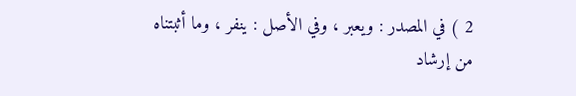2 ) في المصدر : ويعبر ، وفي الأصل : ينفر ، وما أثبتناه من إرشاد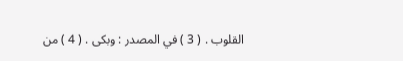القلوب . ( 3 ) في المصدر : وبكى . ( 4 ) من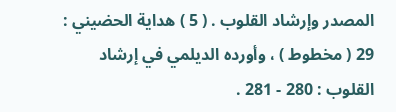المصدر وإرشاد القلوب . ( 5 ) هداية الحضيني : 29 ( مخطوط ) ، وأورده الديلمي في إرشاد القلوب : 280 - 281 .